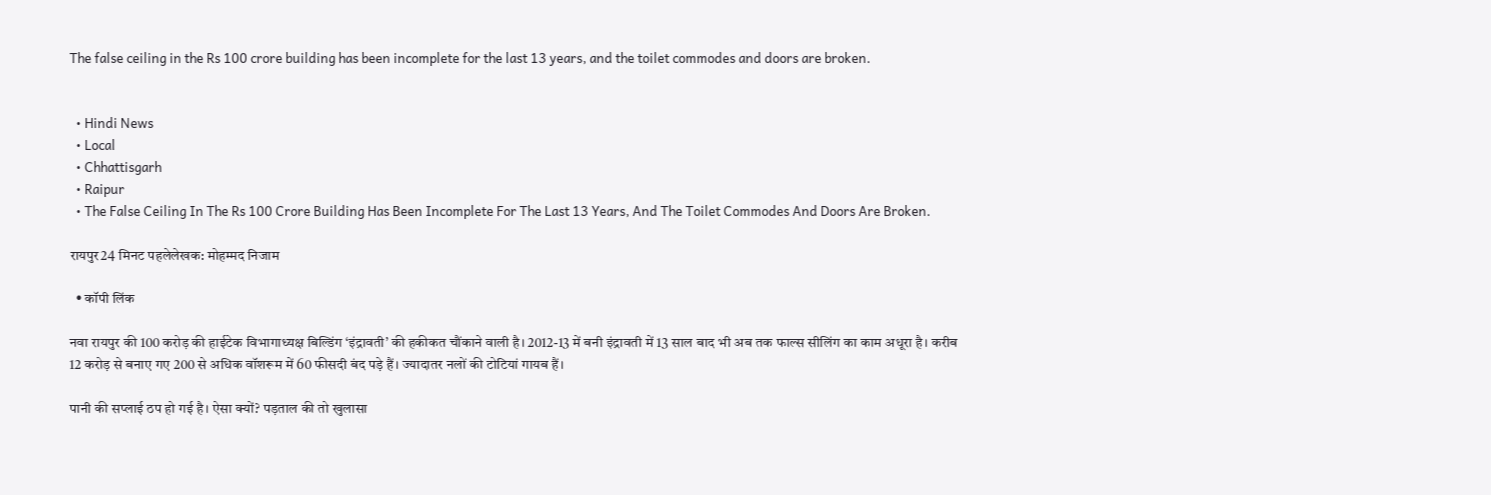The false ceiling in the Rs 100 crore building has been incomplete for the last 13 years, and the toilet commodes and doors are broken.


  • Hindi News
  • Local
  • Chhattisgarh
  • Raipur
  • The False Ceiling In The Rs 100 Crore Building Has Been Incomplete For The Last 13 Years, And The Toilet Commodes And Doors Are Broken.

रायपुर24 मिनट पहलेलेखक: मोहम्मद निजाम

  • कॉपी लिंक

नवा रायपुर की 100 करोड़ की हाईटेक विभागाध्यक्ष बिल्डिंग ‘इंद्रावती’ की हकीकत चौंकाने वाली है। 2012-13 में बनी इंद्रावती में 13 साल बाद भी अब तक फाल्स सीलिंग का काम अधूरा है। करीब 12 करोड़ से बनाए गए 200 से अधिक वॉशरूम में 60 फीसदी बंद पड़े हैं। ज्यादातर नलों की टोटियां गायब हैं।

पानी की सप्लाई ठप हो गई है। ऐसा क्यों? पड़ताल की तो खुलासा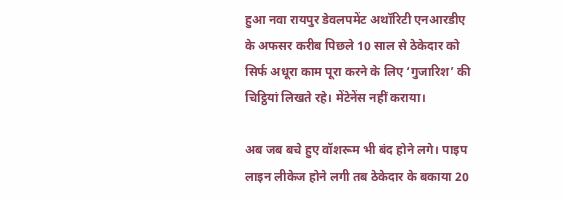हुआ नवा रायपुर डेवलपमेंट अथॉरिटी एनआरडीए के अफसर करीब पिछले 10 साल से ठेकेदार को सिर्फ अधूरा काम पूरा करने के लिए ‘गुजारिश’ की चिट्ठियां लिखते रहे। मेंटेनेंस नहीं कराया।

अब जब बचे हुए वॉशरूम भी बंद होने लगे। पाइप लाइन लीकेज होने लगी तब ठेकेदार के बकाया 20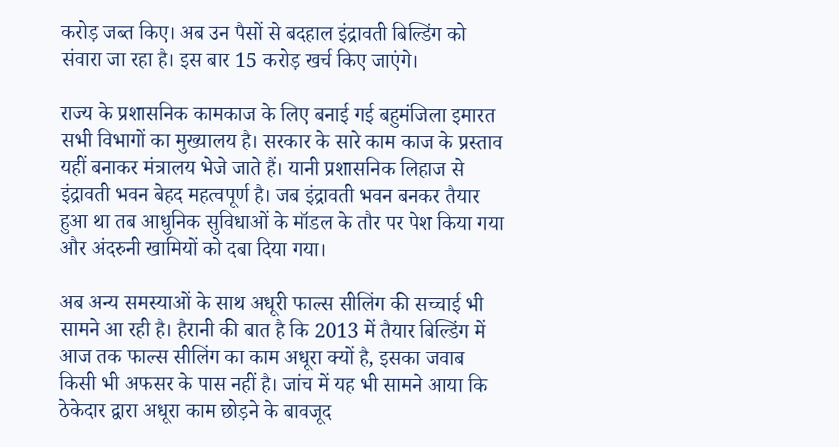करोड़ जब्त किए। अब उन पैसों से बदहाल इंद्रावती बिल्डिंग को संवारा जा रहा है। इस बार 15 करोड़ खर्च किए जाएंगे।

राज्य के प्रशासनिक कामकाज के लिए बनाई गई बहुमंजिला इमारत सभी विभागों का मुख्यालय है। सरकार के सारे काम काज के प्रस्ताव यहीं बनाकर मंत्रालय भेजे जाते हैं। यानी प्रशासनिक लिहाज से इंद्रावती भवन बेहद महत्वपूर्ण है। जब इंद्रावती भवन बनकर तैयार हुआ था तब आधुनिक सुविधाओं के मॉडल के तौर पर पेश किया गया और अंदरुनी खामियों को दबा दिया गया।

अब अन्य समस्याओं के साथ अधूरी फाल्स सीलिंग की सच्चाई भी सामने आ रही है। हैरानी की बात है कि 2013 में तैयार बिल्डिंग में आज तक फाल्स सीलिंग का काम अधूरा क्यों है, इसका जवाब किसी भी अफसर के पास नहीं है। जांच में यह भी सामने आया कि ठेकेदार द्वारा अधूरा काम छोड़ने के बावजूद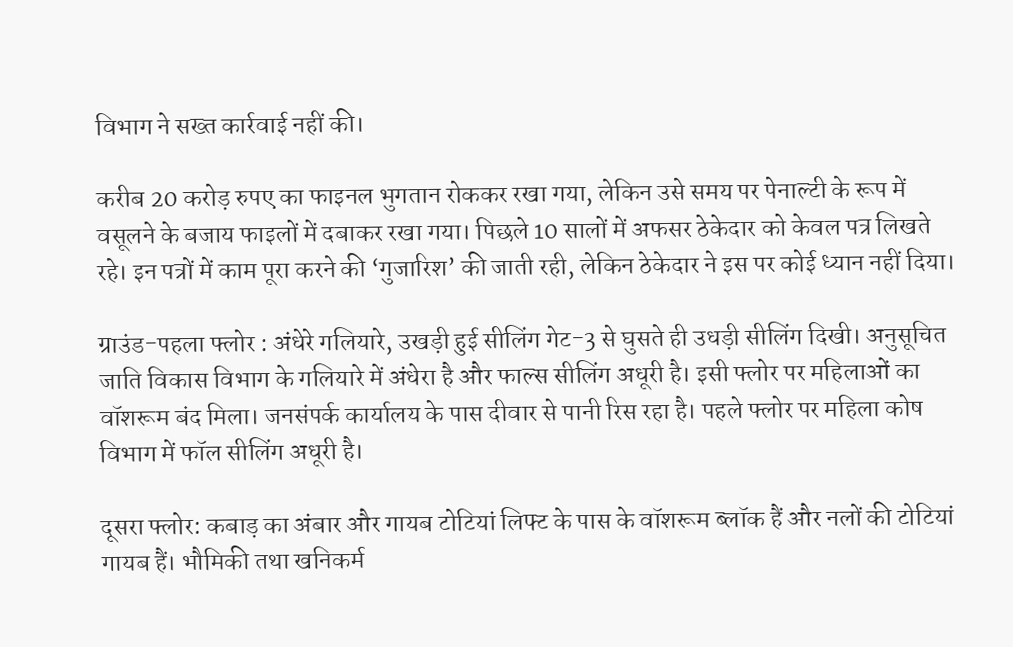विभाग ने सख्त कार्रवाई नहीं की।

करीब 20 करोड़ रुपए का फाइनल भुगतान रोककर रखा गया, लेकिन उसे समय पर पेनाल्टी के रूप में वसूलने के बजाय फाइलों में दबाकर रखा गया। पिछले 10 सालों में अफसर ठेकेदार को केवल पत्र लिखते रहे। इन पत्रों में काम पूरा करने की ‘गुजारिश’ की जाती रही, लेकिन ठेकेदार ने इस पर कोई ध्यान नहीं दिया।

ग्राउंड-पहला फ्लोर : अंधेरे गलियारे, उखड़ी हुई सीलिंग गेट-3 से घुसते ही उधड़ी सीलिंग दिखी। अनुसूचित जाति विकास विभाग के गलियारे में अंधेरा है और फाल्स सीलिंग अधूरी है। इसी फ्लोर पर महिलाओं का वॉशरूम बंद मिला। जनसंपर्क कार्यालय के पास दीवार से पानी रिस रहा है। पहले फ्लोर पर महिला कोष विभाग में फॉल सीलिंग अधूरी है।

दूसरा फ्लोर: कबाड़ का अंबार और गायब टोटियां लिफ्ट के पास के वॉशरूम ब्लॉक हैं और नलों की टोटियां गायब हैं। भौमिकी तथा खनिकर्म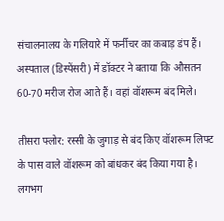संचालनालय के गलियारे में फर्नीचर का कबाड़ डंप हैं। अस्पताल (डिस्पेंसरी) में डॉक्टर ने बताया कि औसतन 60-70 मरीज रोज आते हैं। वहां वॉशरूम बंद मिले।

तीसरा फ्लोर: रस्सी के जुगाड़ से बंद किए वॉशरूम लिफ्ट के पास वाले वॉशरूम को बांधकर बंद किया गया है। लगभग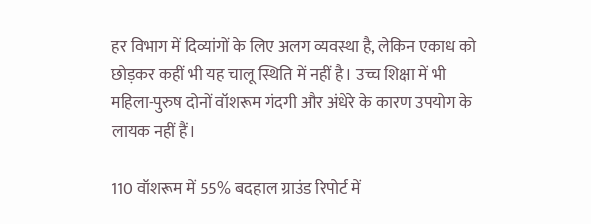हर विभाग में दिव्यांगों के लिए अलग व्यवस्था है, लेकिन एकाध को छोड़कर कहीं भी यह चालू स्थिति में नहीं है। उच्च शिक्षा में भी महिला-पुरुष दोनों वॉशरूम गंदगी और अंधेरे के कारण उपयोग के लायक नहीं हैं।

110 वॉशरूम में 55% बदहाल ग्राउंड रिपोर्ट में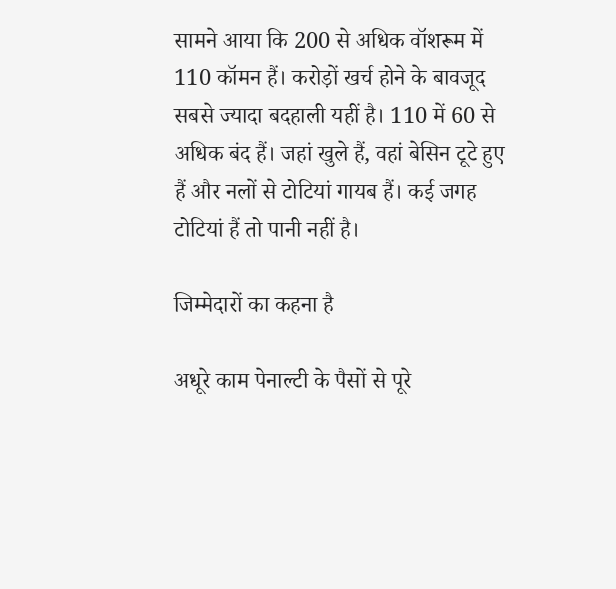सामने आया कि 200 से अधिक वॉशरूम में 110 कॉमन हैं। करोड़ों खर्च होने के बावजूद सबसे ज्यादा बदहाली यहीं है। 110 में 60 से अधिक बंद हैं। जहां खुले हैं, वहां बेसिन टूटे हुए हैं और नलों से टोटियां गायब हैं। कई जगह टोटियां हैं तो पानी नहीं है।

जिम्मेदारों का कहना है

अधूरे काम पेनाल्टी के पैसों से पूरे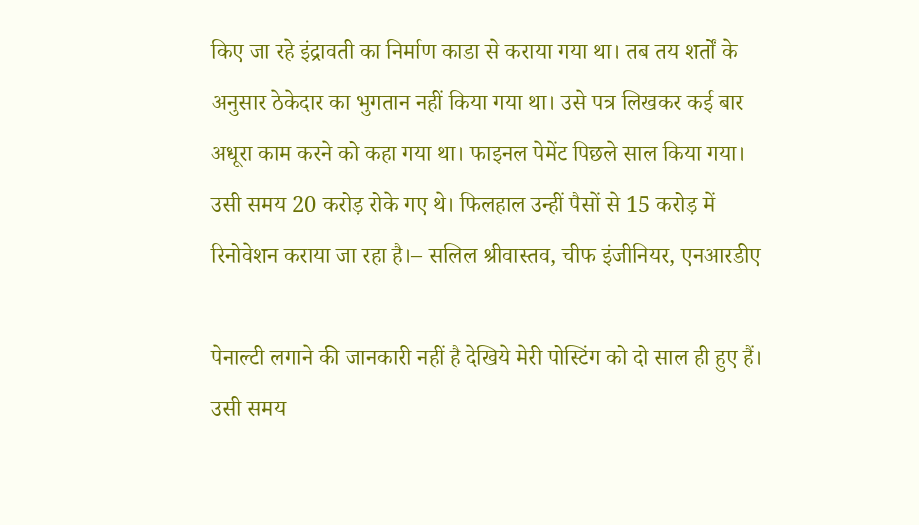किए जा रहे इंद्रावती का निर्माण काडा से कराया गया था। तब तय शर्तों के अनुसार ठेकेदार का भुगतान नहीं किया गया था। उसे पत्र लिखकर कई बार अधूरा काम करने को कहा गया था। फाइनल पेमेंट पिछले साल किया गया। उसी समय 20 करोड़ रोके गए थे। फिलहाल उन्हीं पैसों से 15 करोड़ में रिनोवेशन कराया जा रहा है।– सलिल श्रीवास्तव, चीफ इंजीनियर, एनआरडीए

पेनाल्टी लगाने की जानकारी नहीं है देखिये मेरी पोस्टिंग को दो साल ही हुए हैं। उसी समय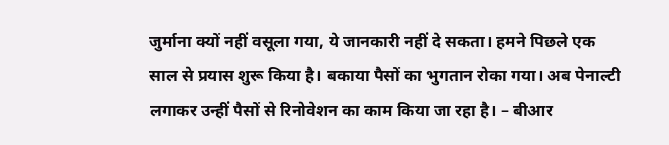जुर्माना क्यों नहीं वसूला गया, ये जानकारी नहीं दे सकता। हमने पिछले एक साल से प्रयास शुरू किया है। बकाया पैसों का भुगतान रोका गया। अब पेनाल्टी लगाकर उन्हीं पैसों से रिनोवेशन का काम किया जा रहा है। – बीआर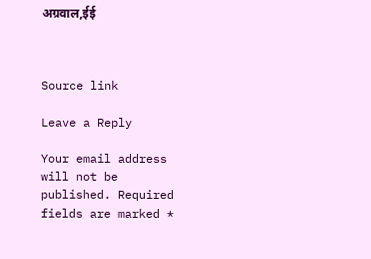अग्रवाल,ईई



Source link

Leave a Reply

Your email address will not be published. Required fields are marked *